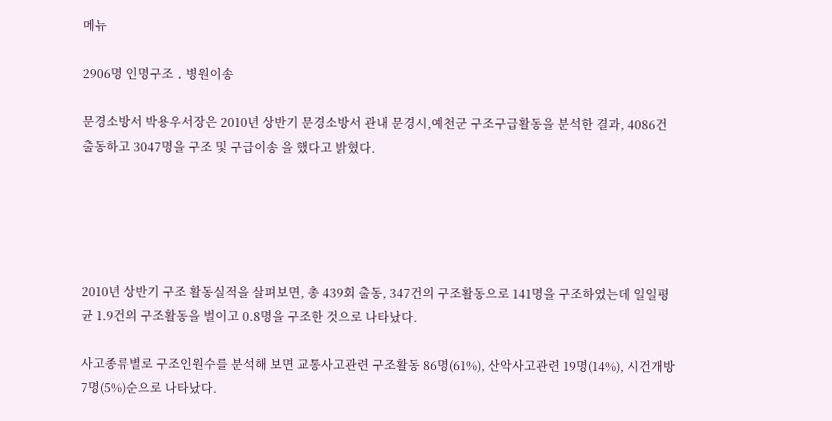메뉴

2906명 인명구조 ․ 병원이송

문경소방서 박용우서장은 2010년 상반기 문경소방서 관내 문경시,예천군 구조구급활동을 분석한 결과, 4086건 출동하고 3047명을 구조 및 구급이송 을 했다고 밝혔다.





2010년 상반기 구조 활동실적을 살펴보면, 총 439회 출동, 347건의 구조활동으로 141명을 구조하였는데 일일평균 1.9건의 구조활동을 벌이고 0.8명을 구조한 것으로 나타났다.

사고종류별로 구조인원수를 분석해 보면 교통사고관련 구조활동 86명(61%), 산악사고관련 19명(14%), 시건개방 7명(5%)순으로 나타났다.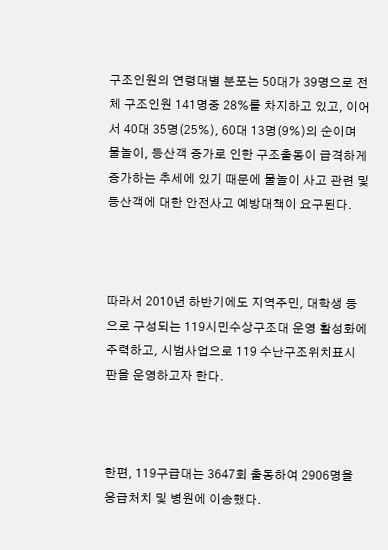구조인원의 연령대별 분포는 50대가 39명으로 전체 구조인원 141명중 28%를 차지하고 있고, 이어서 40대 35명(25%), 60대 13명(9%)의 순이며 물놀이, 등산객 증가로 인한 구조출동이 급격하게 증가하는 추세에 있기 때문에 물놀이 사고 관련 및 등산객에 대한 안전사고 예방대책이 요구된다.



따라서 2010년 하반기에도 지역주민, 대학생 등으로 구성되는 119시민수상구조대 운영 활성화에 주력하고, 시범사업으로 119 수난구조위치표시판을 운영하고자 한다.



한편, 119구급대는 3647회 출동하여 2906명을 응급처치 및 병원에 이송했다.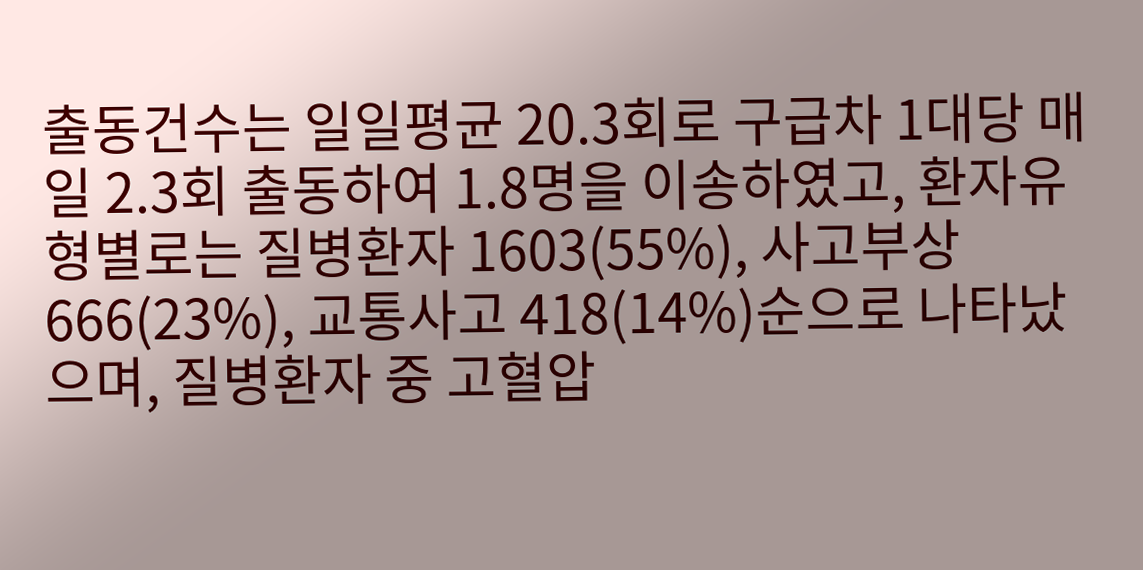출동건수는 일일평균 20.3회로 구급차 1대당 매일 2.3회 출동하여 1.8명을 이송하였고, 환자유형별로는 질병환자 1603(55%), 사고부상 666(23%), 교통사고 418(14%)순으로 나타났으며, 질병환자 중 고혈압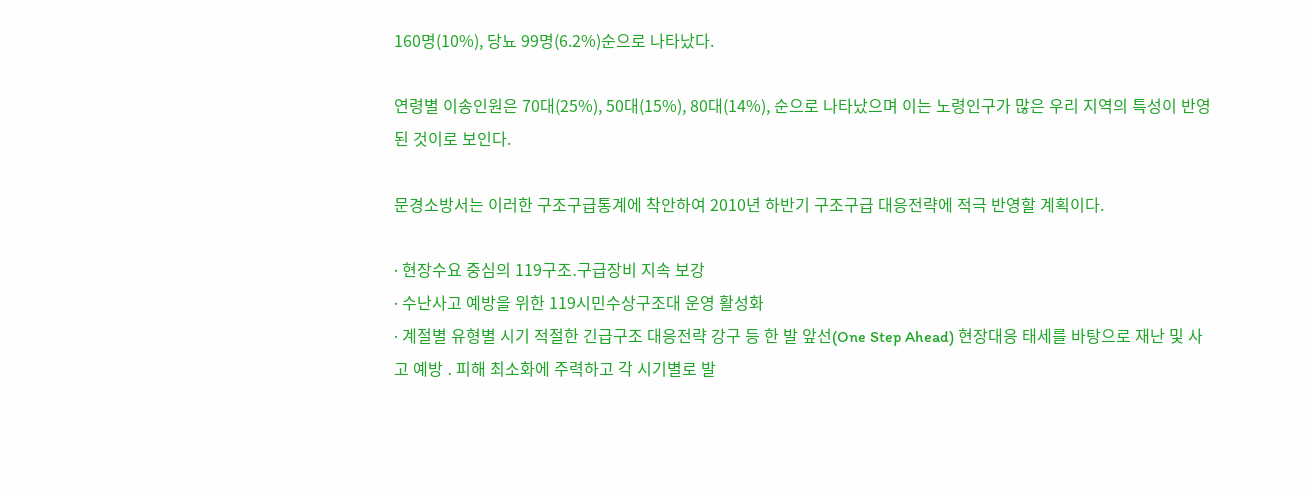160명(10%), 당뇨 99명(6.2%)순으로 나타났다.

연령별 이송인원은 70대(25%), 50대(15%), 80대(14%), 순으로 나타났으며 이는 노령인구가 많은 우리 지역의 특성이 반영된 것이로 보인다.

문경소방서는 이러한 구조구급통계에 착안하여 2010년 하반기 구조구급 대응전략에 적극 반영할 계획이다.

∙ 현장수요 중심의 119구조․구급장비 지속 보강
∙ 수난사고 예방을 위한 119시민수상구조대 운영 활성화
∙ 계절별 유형별 시기 적절한 긴급구조 대응전략 강구 등 한 발 앞선(One Step Ahead) 현장대응 태세를 바탕으로 재난 및 사고 예방 ․ 피해 최소화에 주력하고 각 시기별로 발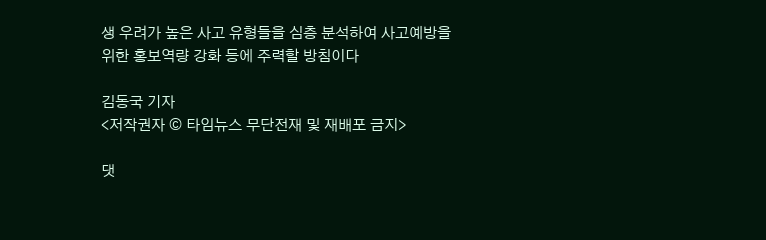생 우려가 높은 사고 유형들을 심층 분석하여 사고예방을 위한 홍보역량 강화 등에 주력할 방침이다

김동국 기자
<저작권자 © 타임뉴스 무단전재 및 재배포 금지>

댓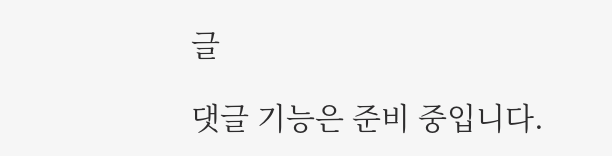글

댓글 기능은 준비 중입니다.